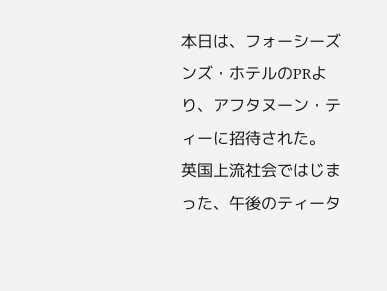本日は、フォーシーズンズ・ホテルのPRより、アフタヌーン・ティーに招待された。
英国上流社会ではじまった、午後のティータ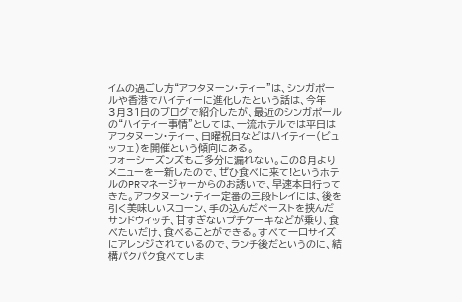イムの過ごし方“アフタヌーン・ティー”は、シンガポールや香港でハイティーに進化したという話は、今年
3月31日のブログで紹介したが、最近のシンガポールの“ハイティー事情”としては、一流ホテルでは平日はアフタヌーン・ティー、日曜祝日などはハイティー(ビュッフェ)を開催という傾向にある。
フォーシーズンズもご多分に漏れない。この8月よりメニューを一新したので、ぜひ食べに来て!というホテルのPRマネージャーからのお誘いで、早速本日行ってきた。アフタヌーン・ティー定番の三段トレイには、後を引く美味しいスコーン、手の込んだペーストを挟んだサンドウィッチ、甘すぎないプチケーキなどが乗り、食べたいだけ、食べることができる。すべて一口サイズにアレンジされているので、ランチ後だというのに、結構パクパク食べてしま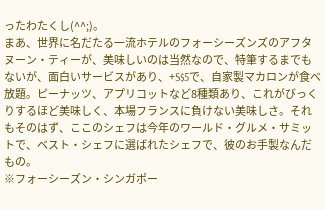ったわたくし(^^;)。
まあ、世界に名だたる一流ホテルのフォーシーズンズのアフタヌーン・ティーが、美味しいのは当然なので、特筆するまでもないが、面白いサービスがあり、+S$5で、自家製マカロンが食べ放題。ピーナッツ、アプリコットなど8種類あり、これがびっくりするほど美味しく、本場フランスに負けない美味しさ。それもそのはず、ここのシェフは今年のワールド・グルメ・サミットで、ベスト・シェフに選ばれたシェフで、彼のお手製なんだもの。
※フォーシーズン・シンガポー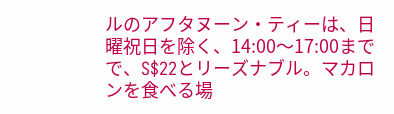ルのアフタヌーン・ティーは、日曜祝日を除く、14:00〜17:00までで、S$22とリーズナブル。マカロンを食べる場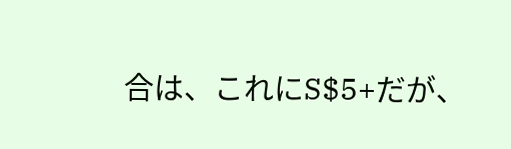合は、これにS$5+だが、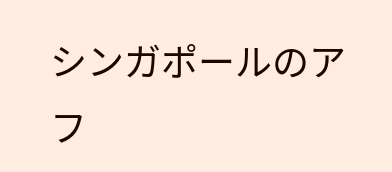シンガポールのアフ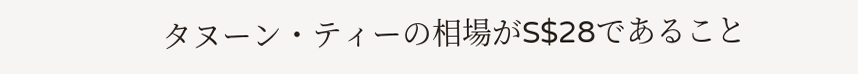タヌーン・ティーの相場がS$28であること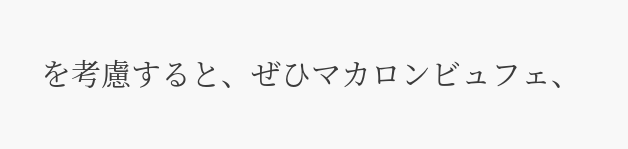を考慮すると、ぜひマカロンビュフェ、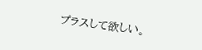プラスして欲しい。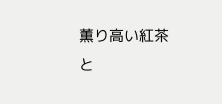薫り高い紅茶と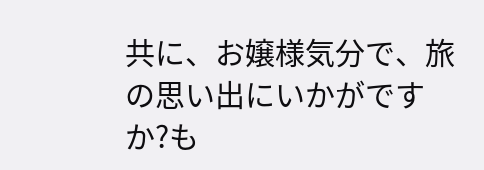共に、お嬢様気分で、旅の思い出にいかがですか?も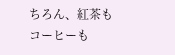ちろん、紅茶もコーヒーも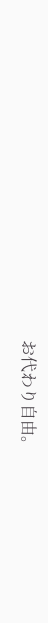お代わり自由。